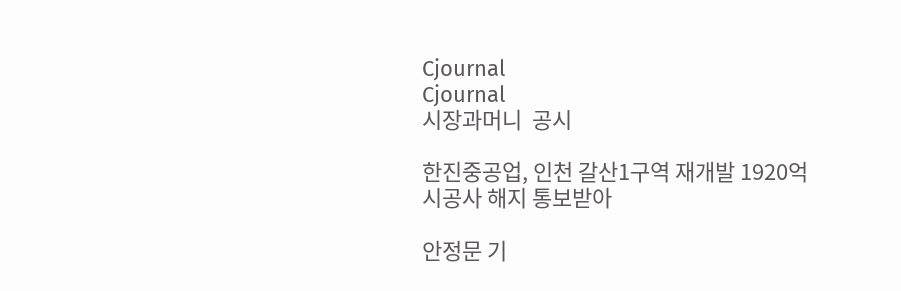Cjournal
Cjournal
시장과머니  공시

한진중공업, 인천 갈산1구역 재개발 1920억 시공사 해지 통보받아

안정문 기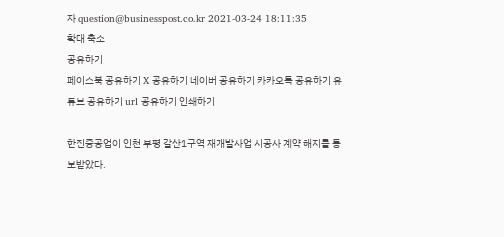자 question@businesspost.co.kr 2021-03-24 18:11:35
확대 축소
공유하기
페이스북 공유하기 X 공유하기 네이버 공유하기 카카오톡 공유하기 유튜브 공유하기 url 공유하기 인쇄하기

한진중공업이 인천 부평 갈산1구역 재개발사업 시공사 계약 해지를 통보받았다.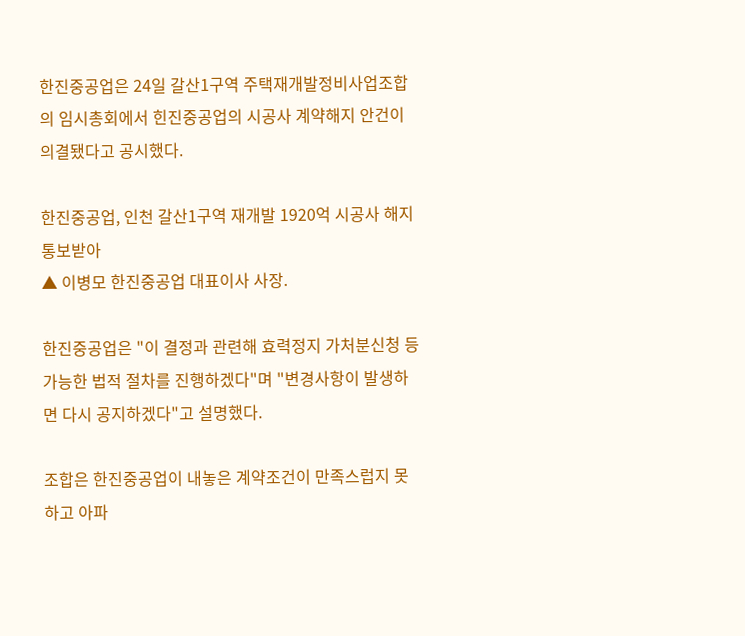한진중공업은 24일 갈산1구역 주택재개발정비사업조합의 임시총회에서 힌진중공업의 시공사 계약해지 안건이 의결됐다고 공시했다.

한진중공업, 인천 갈산1구역 재개발 1920억 시공사 해지 통보받아
▲ 이병모 한진중공업 대표이사 사장.

한진중공업은 "이 결정과 관련해 효력정지 가처분신청 등 가능한 법적 절차를 진행하겠다"며 "변경사항이 발생하면 다시 공지하겠다"고 설명했다.

조합은 한진중공업이 내놓은 계약조건이 만족스럽지 못하고 아파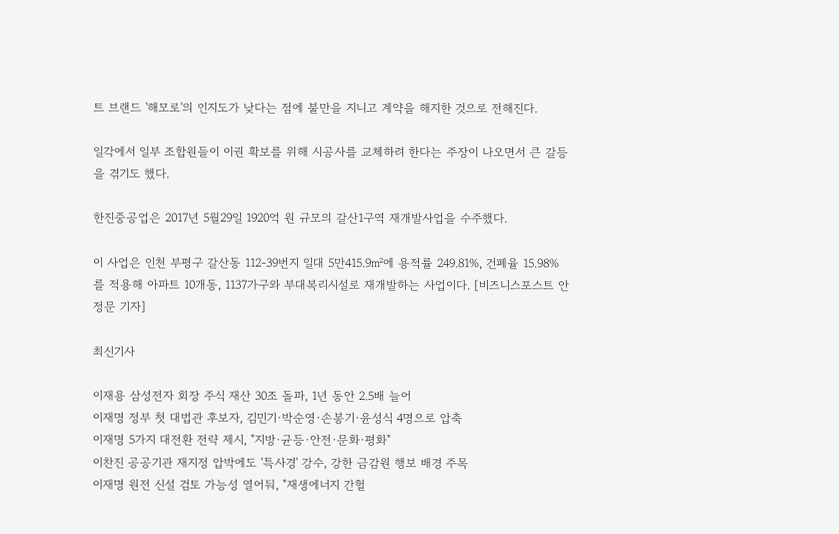트 브랜드 '해모로'의 인지도가 낮다는 점에 불만을 지니고 계약을 해지한 것으로 전해진다.

일각에서 일부 조합원들이 이권 확보를 위해 시공사를 교체하려 한다는 주장이 나오면서 큰 갈등을 겪기도 했다.

한진중공업은 2017년 5월29일 1920억 원 규모의 갈산1구역 재개발사업을 수주했다.

이 사업은 인천 부평구 갈산동 112-39번지 일대 5만415.9㎡에 용적률 249.81%, 건폐율 15.98%를 적용해 아파트 10개동, 1137가구와 부대복리시설로 재개발하는 사업이다. [비즈니스포스트 안정문 기자]

최신기사

이재용 삼성전자 회장 주식 재산 30조 돌파, 1년 동안 2.5배 늘어
이재명 정부 첫 대법관 후보자, 김민기·박순영·손봉기·윤성식 4명으로 압축
이재명 5가지 대전환 전략 제시, "지방·균등·안전·문화·평화"
이찬진 공공기관 재지정 압박에도 '특사경' 강수, 강한 금감원 행보 배경 주목
이재명 원전 신설 검토 가능성 열어둬, "재생에너지 간헐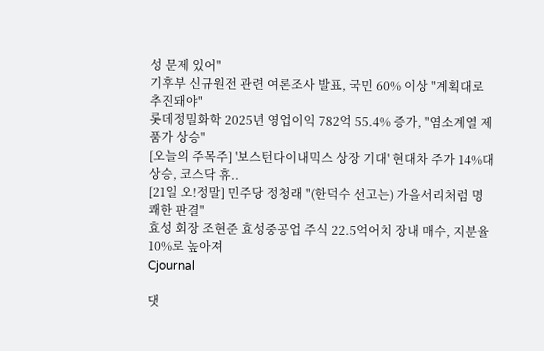성 문제 있어"
기후부 신규원전 관련 여론조사 발표, 국민 60% 이상 "계획대로 추진돼야"
롯데정밀화학 2025년 영업이익 782억 55.4% 증가, "염소계열 제품가 상승"
[오늘의 주목주] '보스턴다이내믹스 상장 기대' 현대차 주가 14%대 상승, 코스닥 휴..
[21일 오!정말] 민주당 정청래 "(한덕수 선고는) 가을서리처럼 명쾌한 판결"
효성 회장 조현준 효성중공업 주식 22.5억어치 장내 매수, 지분율 10%로 높아져
Cjournal

댓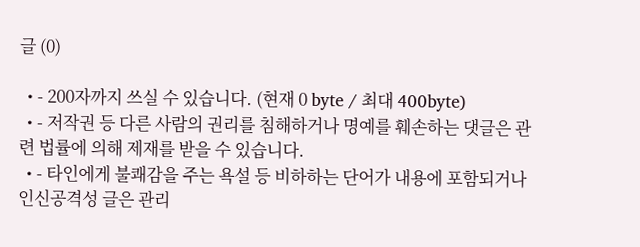글 (0)

  • - 200자까지 쓰실 수 있습니다. (현재 0 byte / 최대 400byte)
  • - 저작권 등 다른 사람의 권리를 침해하거나 명예를 훼손하는 댓글은 관련 법률에 의해 제재를 받을 수 있습니다.
  • - 타인에게 불쾌감을 주는 욕설 등 비하하는 단어가 내용에 포함되거나 인신공격성 글은 관리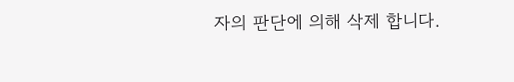자의 판단에 의해 삭제 합니다.